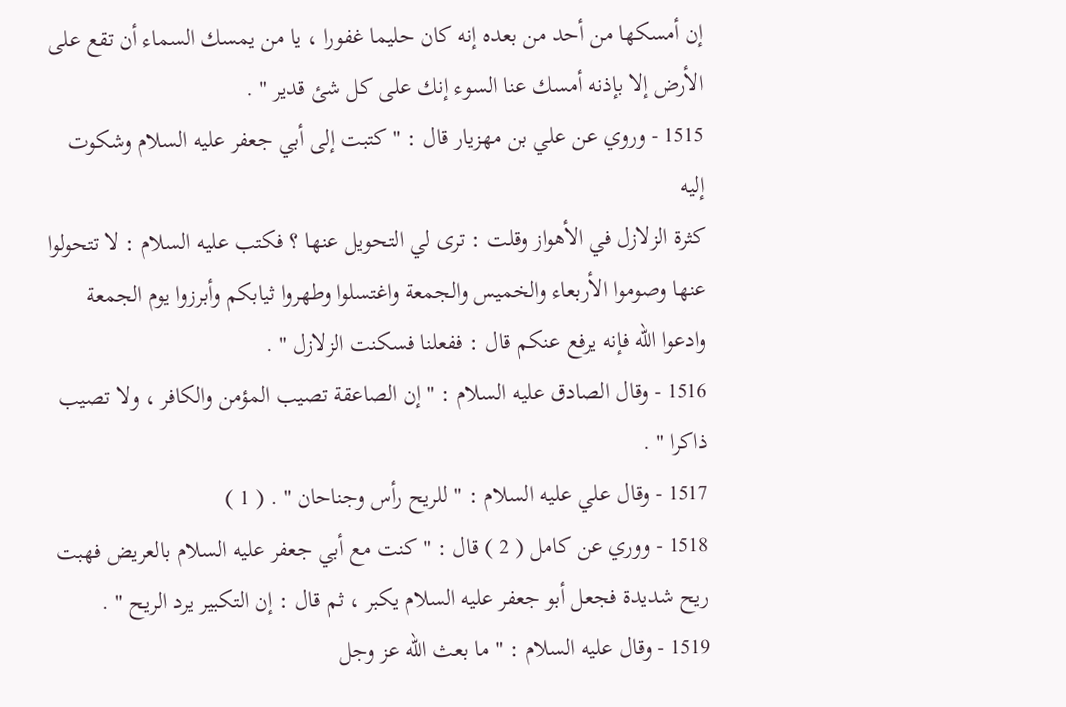إن أمسكها من أحد من بعده إنه كان حليما غفورا ، يا من يمسك السماء أن تقع على
الأرض إلا بإذنه أمسك عنا السوء إنك على كل شئ قدير " .
1515 - وروي عن علي بن مهزيار قال : " كتبت إلى أبي جعفر عليه السلام وشكوت إليه
كثرة الزلازل في الأهواز وقلت : ترى لي التحويل عنها ؟ فكتب عليه السلام : لا تتحولوا
عنها وصوموا الأربعاء والخميس والجمعة واغتسلوا وطهروا ثيابكم وأبرزوا يوم الجمعة
وادعوا الله فإنه يرفع عنكم قال : ففعلنا فسكنت الزلازل " .
1516 - وقال الصادق عليه السلام : " إن الصاعقة تصيب المؤمن والكافر ، ولا تصيب
ذاكرا " .
1517 - وقال علي عليه السلام : " للريح رأس وجناحان " . ( 1 )
1518 - ووري عن كامل ( 2 ) قال : " كنت مع أبي جعفر عليه السلام بالعريض فهبت
ريح شديدة فجعل أبو جعفر عليه السلام يكبر ، ثم قال : إن التكبير يرد الريح " .
1519 - وقال عليه السلام : " ما بعث الله عز وجل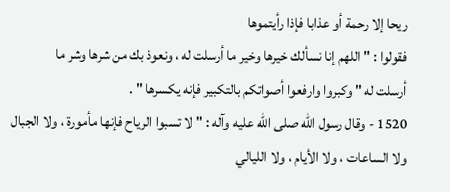ريحا إلا رحمة أو عذابا فإذا رأيتموها
فقولوا : " اللهم إنا نسألك خيرها وخير ما أرسلت له ، ونعوذ بك من شرها وشر ما
أرسلت له " وكبروا وارفعوا أصواتكم بالتكبير فإنه يكسرها " .
1520 - وقال رسول الله صلى الله عليه وآله : " لا تسبوا الرياح فإنها مأمورة ، ولا الجبال
ولا الساعات ، ولا الأيام ، ولا الليالي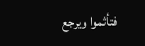فتأثموا ويرجع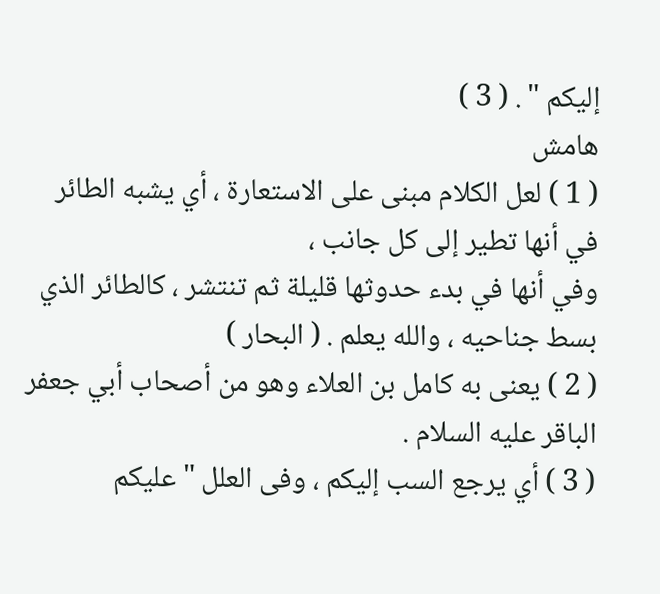إليكم " . ( 3 )
هامش
( 1 ) لعل الكلام مبنى على الاستعارة ، أي يشبه الطائر في أنها تطير إلى كل جانب ،
وفي أنها في بدء حدوثها قليلة ثم تنتشر ، كالطائر الذي بسط جناحيه ، والله يعلم . ( البحار )
( 2 ) يعنى به كامل بن العلاء وهو من أصحاب أبي جعفر الباقر عليه السلام .
( 3 ) أي يرجع السب إليكم ، وفى العلل " عليكم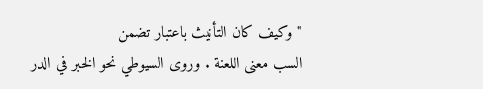" وكيف كان التأنيث باعتبار تضمن
السب معنى اللعنة . وروى السيوطي نحو الخبر في الدر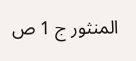المنثور ج 1 ص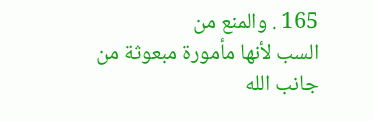165 . والمنع من
السب لأنها مأمورة مبعوثة من جانب الله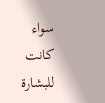سواء كانت للبشارة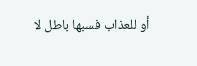أو للعذاب فسبها باطل لا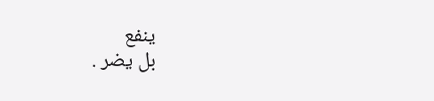ينفع
بل يضر .